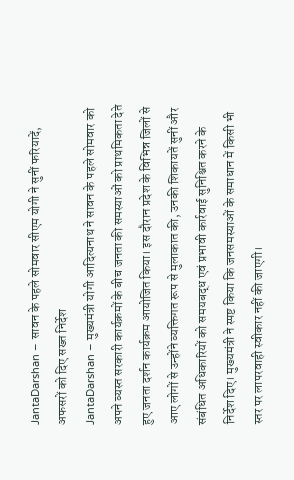JantaDarshan – सावन के पहले सोमवार सीएम योगी ने सुनीं फरियादें, अफसरों को दिए सख्त निर्देश
JantaDarshan – मुख्यमंत्री योगी आदित्यनाथ ने सावन के पहले सोमवार को अपने व्यस्त सरकारी कार्यक्रमों के बीच जनता की समस्याओं को प्राथमिकता देते हुए जनता दर्शन कार्यक्रम आयोजित किया। इस दौरान प्रदेश के विभिन्न जिलों से आए लोगों से उन्होंने व्यक्तिगत रूप से मुलाकात की, उनकी शिकायतें सुनीं और संबंधित अधिकारियों को समयबद्ध एवं प्रभावी कार्रवाई सुनिश्चित करने के निर्देश दिए। मुख्यमंत्री ने स्पष्ट किया कि जनसमस्याओं के समाधान में किसी भी स्तर पर लापरवाही स्वीकार नहीं की जाएगी।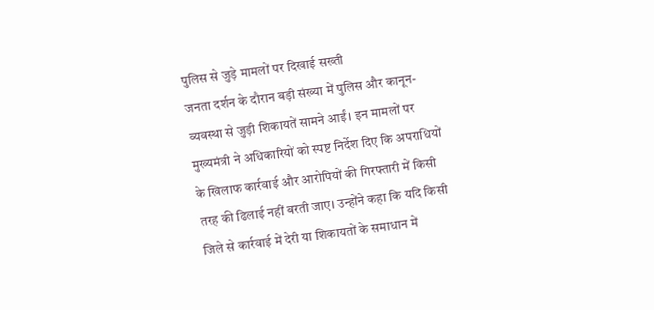पुलिस से जुड़े मामलों पर दिखाई सख्ती
जनता दर्शन के दौरान बड़ी संख्या में पुलिस और कानून-व्यवस्था से जुड़ी शिकायतें सामने आईं। इन मामलों पर मुख्यमंत्री ने अधिकारियों को स्पष्ट निर्देश दिए कि अपराधियों के खिलाफ कार्रवाई और आरोपियों की गिरफ्तारी में किसी तरह की ढिलाई नहीं बरती जाए। उन्होंने कहा कि यदि किसी जिले से कार्रवाई में देरी या शिकायतों के समाधान में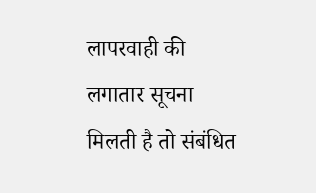लापरवाही की लगातार सूचना मिलती है तो संबंधित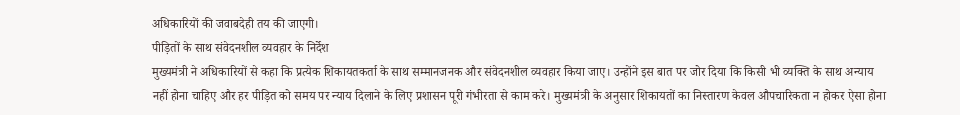अधिकारियों की जवाबदेही तय की जाएगी।
पीड़ितों के साथ संवेदनशील व्यवहार के निर्देश
मुख्यमंत्री ने अधिकारियों से कहा कि प्रत्येक शिकायतकर्ता के साथ सम्मानजनक और संवेदनशील व्यवहार किया जाए। उन्होंने इस बात पर जोर दिया कि किसी भी व्यक्ति के साथ अन्याय नहीं होना चाहिए और हर पीड़ित को समय पर न्याय दिलाने के लिए प्रशासन पूरी गंभीरता से काम करे। मुख्यमंत्री के अनुसार शिकायतों का निस्तारण केवल औपचारिकता न होकर ऐसा होना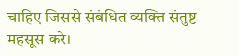चाहिए जिससे संबंधित व्यक्ति संतुष्ट महसूस करे।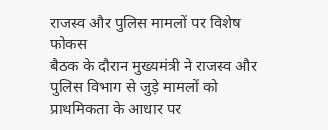राजस्व और पुलिस मामलों पर विशेष फोकस
बैठक के दौरान मुख्यमंत्री ने राजस्व और पुलिस विभाग से जुड़े मामलों को प्राथमिकता के आधार पर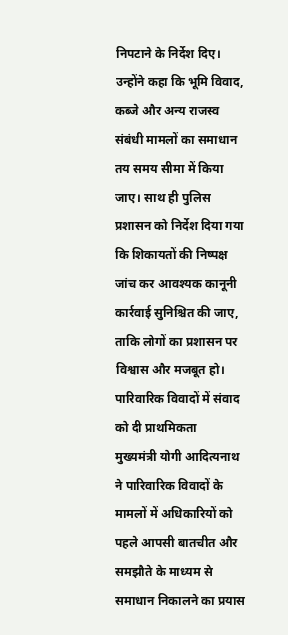निपटाने के निर्देश दिए। उन्होंने कहा कि भूमि विवाद, कब्जे और अन्य राजस्व संबंधी मामलों का समाधान तय समय सीमा में किया जाए। साथ ही पुलिस प्रशासन को निर्देश दिया गया कि शिकायतों की निष्पक्ष जांच कर आवश्यक कानूनी कार्रवाई सुनिश्चित की जाए, ताकि लोगों का प्रशासन पर विश्वास और मजबूत हो।
पारिवारिक विवादों में संवाद को दी प्राथमिकता
मुख्यमंत्री योगी आदित्यनाथ ने पारिवारिक विवादों के मामलों में अधिकारियों को पहले आपसी बातचीत और समझौते के माध्यम से समाधान निकालने का प्रयास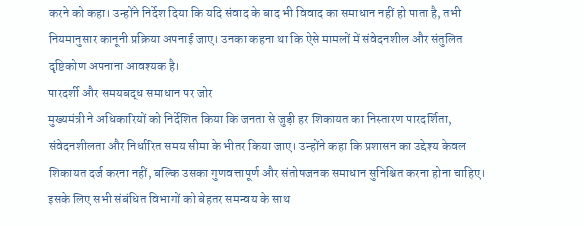करने को कहा। उन्होंने निर्देश दिया कि यदि संवाद के बाद भी विवाद का समाधान नहीं हो पाता है, तभी नियमानुसार कानूनी प्रक्रिया अपनाई जाए। उनका कहना था कि ऐसे मामलों में संवेदनशील और संतुलित दृष्टिकोण अपनाना आवश्यक है।
पारदर्शी और समयबद्ध समाधान पर जोर
मुख्यमंत्री ने अधिकारियों को निर्देशित किया कि जनता से जुड़ी हर शिकायत का निस्तारण पारदर्शिता, संवेदनशीलता और निर्धारित समय सीमा के भीतर किया जाए। उन्होंने कहा कि प्रशासन का उद्देश्य केवल शिकायत दर्ज करना नहीं, बल्कि उसका गुणवत्तापूर्ण और संतोषजनक समाधान सुनिश्चित करना होना चाहिए। इसके लिए सभी संबंधित विभागों को बेहतर समन्वय के साथ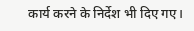कार्य करने के निर्देश भी दिए गए।